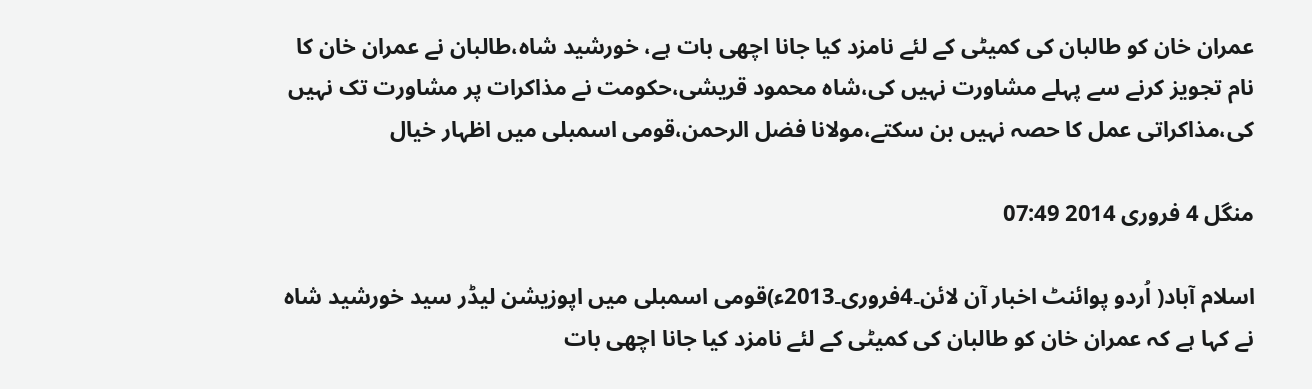عمران خان کو طالبان کی کمیٹی کے لئے نامزد کیا جانا اچھی بات ہے، خورشید شاہ،طالبان نے عمران خان کا نام تجویز کرنے سے پہلے مشاورت نہیں کی،شاہ محمود قریشی،حکومت نے مذاکرات پر مشاورت تک نہیں کی،مذاکراتی عمل کا حصہ نہیں بن سکتے،مولانا فضل الرحمن،قومی اسمبلی میں اظہار خیال

منگل 4 فروری 2014 07:49

اسلام آباد( اُردو پوائنٹ اخبار آن لائن۔4فروری۔2013ء)قومی اسمبلی میں اپوزیشن لیڈر سید خورشید شاہ نے کہا ہے کہ عمران خان کو طالبان کی کمیٹی کے لئے نامزد کیا جانا اچھی بات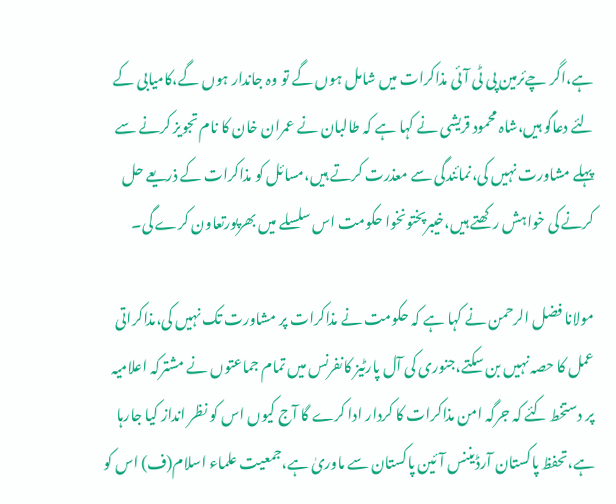ہے،اگر چےئرمین پی ٹی آئی مذاکرات میں شامل ہوں گے تو وہ جاندار ہوں گے،کامیابی کے لئے دعاگو ہیں،شاہ محمود قریشی نے کہا ہے کہ طالبان نے عمران خان کا نام تجویز کرنے سے پہلے مشاورت نہیں کی،نمائندگی سے معذرت کرتے ہیں،مسائل کو مذاکرات کے ذریعے حل کرنے کی خواہش رکھتے ہیں،خیبرپختونخوا حکومت اس سلسلے میں بھرپورتعاون کرے گی۔

مولانا فضل الرحمن نے کہا ہے کہ حکومت نے مذاکرات پر مشاورت تک نہیں کی،مذاکراتی عمل کا حصہ نہیں بن سکتے،جنوری کی آل پارٹیز کانفرنس میں تمام جماعتوں نے مشترکہ اعلامیہ پر دستخط کئے کہ جرگہ امن مذاکرات کا کردار ادا کرے گا آج کیوں اس کو نظر انداز کیا جارہا ہے،تحفظ پاکستان آرڈیننس آئین پاکستان سے ماوریٰ ہے،جمعیت علماء اسلام(ف) اس کو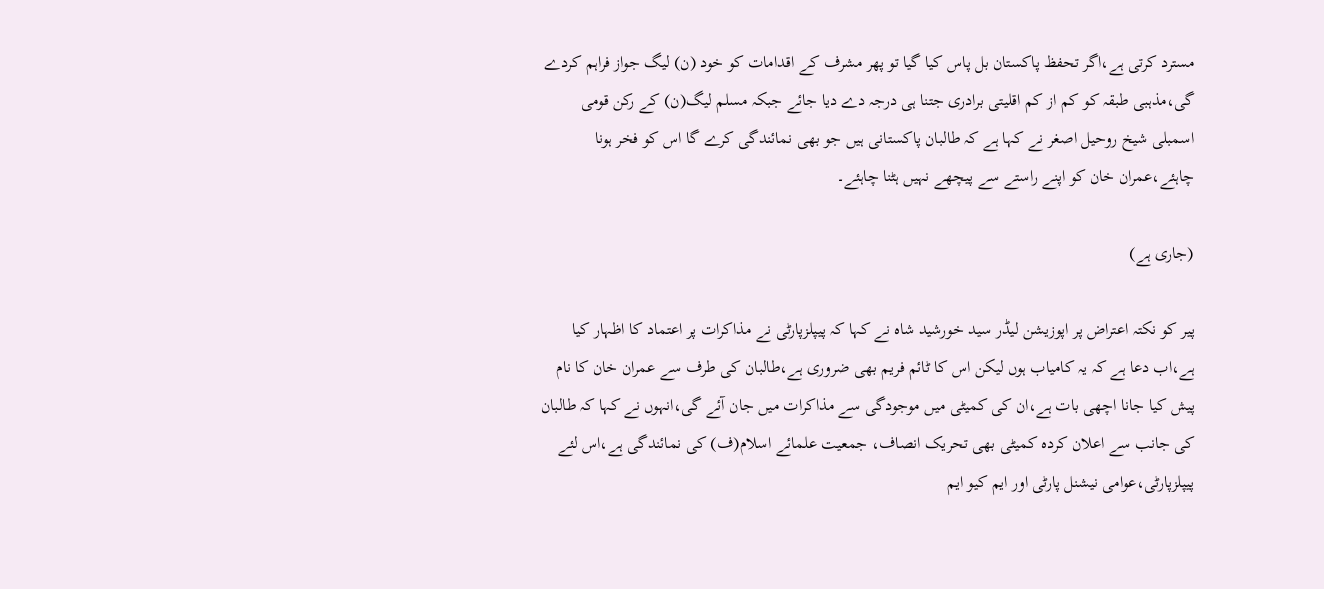مسترد کرتی ہے،اگر تحفظ پاکستان بل پاس کیا گیا تو پھر مشرف کے اقدامات کو خود (ن) لیگ جواز فراہم کردے گی،مذہبی طبقہ کو کم از کم اقلیتی برادری جتنا ہی درجہ دے دیا جائے جبکہ مسلم لیگ(ن) کے رکن قومی اسمبلی شیخ روحیل اصغر نے کہا ہے کہ طالبان پاکستانی ہیں جو بھی نمائندگی کرے گا اس کو فخر ہونا چاہئے،عمران خان کو اپنے راستے سے پیچھے نہیں ہٹنا چاہئے۔

(جاری ہے)

پیر کو نکتہ اعتراض پر اپوزیشن لیڈر سید خورشید شاہ نے کہا کہ پیپلزپارٹی نے مذاکرات پر اعتماد کا اظہار کیا ہے،اب دعا ہے کہ یہ کامیاب ہوں لیکن اس کا ٹائم فریم بھی ضروری ہے،طالبان کی طرف سے عمران خان کا نام پیش کیا جانا اچھی بات ہے،ان کی کمیٹی میں موجودگی سے مذاکرات میں جان آئے گی،انہوں نے کہا کہ طالبان کی جانب سے اعلان کردہ کمیٹی بھی تحریک انصاف، جمعیت علمائے اسلام(ف) کی نمائندگی ہے،اس لئے پیپلزپارٹی،عوامی نیشنل پارٹی اور ایم کیو ایم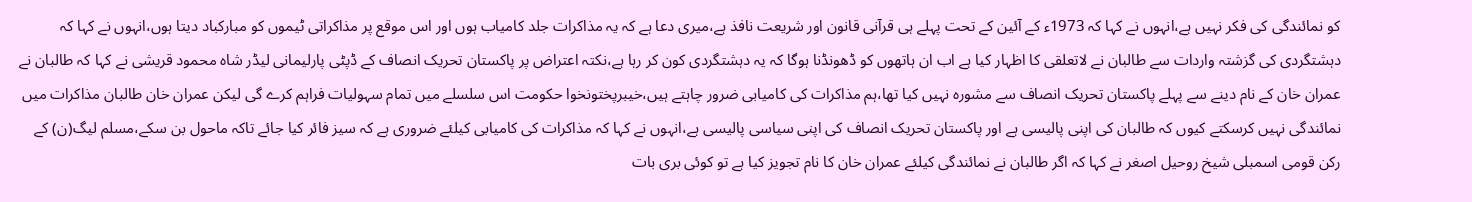کو نمائندگی کی فکر نہیں ہے،انہوں نے کہا کہ 1973ء کے آئین کے تحت پہلے ہی قرآنی قانون اور شریعت نافذ ہے،میری دعا ہے کہ یہ مذاکرات جلد کامیاب ہوں اور اس موقع پر مذاکراتی ٹیموں کو مبارکباد دیتا ہوں،انہوں نے کہا کہ دہشتگردی کی گزشتہ واردات سے طالبان نے لاتعلقی کا اظہار کیا ہے اب ان ہاتھوں کو ڈھونڈنا ہوگا کہ یہ دہشتگردی کون کر رہا ہے،نکتہ اعتراض پر پاکستان تحریک انصاف کے ڈپٹی پارلیمانی لیڈر شاہ محمود قریشی نے کہا کہ طالبان نے عمران خان کے نام دینے سے پہلے پاکستان تحریک انصاف سے مشورہ نہیں کیا تھا،ہم مذاکرات کی کامیابی ضرور چاہتے ہیں،خیبرپختونخوا حکومت اس سلسلے میں تمام سہولیات فراہم کرے گی لیکن عمران خان طالبان مذاکرات میں نمائندگی نہیں کرسکتے کیوں کہ طالبان کی اپنی پالیسی ہے اور پاکستان تحریک انصاف کی اپنی سیاسی پالیسی ہے،انہوں نے کہا کہ مذاکرات کی کامیابی کیلئے ضروری ہے کہ سیز فائر کیا جائے تاکہ ماحول بن سکے،مسلم لیگ(ن) کے رکن قومی اسمبلی شیخ روحیل اصغر نے کہا کہ اگر طالبان نے نمائندگی کیلئے عمران خان کا نام تجویز کیا ہے تو کوئی بری بات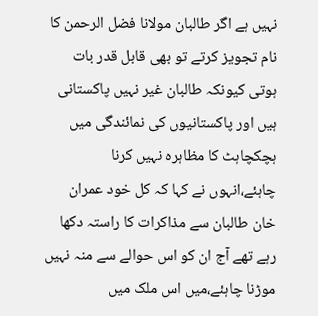نہیں ہے اگر طالبان مولانا فضل الرحمن کا نام تجویز کرتے تو بھی قابل قدر بات ہوتی کیونکہ طالبان غیر نہیں پاکستانی ہیں اور پاکستانیوں کی نمائندگی میں ہچکچاہٹ کا مظاہرہ نہیں کرنا چاہئے،انہوں نے کہا کہ کل خود عمران خان طالبان سے مذاکرات کا راستہ دکھا رہے تھے آج ان کو اس حوالے سے منہ نہیں موڑنا چاہئے،میں اس ملک میں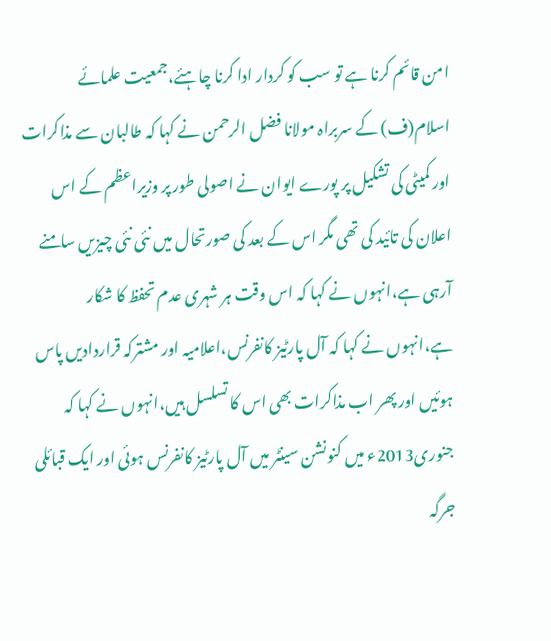امن قائم کرنا ہے تو سب کو کردار ادا کرنا چاہئے،جمعیت علمائے اسلام(ف) کے سربراہ مولانا فضل الرحمن نے کہا کہ طالبان سے مذاکرات اور کمیٹی کی تشکیل پر پورے ایوان نے اصولی طور پر وزیراعظم کے اس اعلان کی تائید کی تھی مگر اس کے بعد کی صورتحال میں نئی نئی چیزیں سامنے آرہی ہے،انہوں نے کہا کہ اس وقت ہر شہری عدم تحفظ کا شکار ہے،انہوں نے کہا کہ آل پارٹیز کانفرنس،اعلامیہ اور مشترکہ قراردادیں پاس ہوئیں اور پھر اب مذاکرات بھی اس کا تسلسل ہیں،انہوں نے کہا کہ جنوری2013ء میں کنونشن سینٹر میں آل پارٹیز کانفرنس ہوئی اور ایک قبائلی جرگہ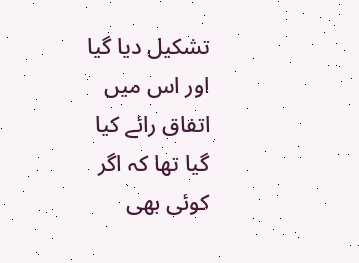تشکیل دیا گیا اور اس میں اتفاق رائے کیا گیا تھا کہ اگر کوئی بھی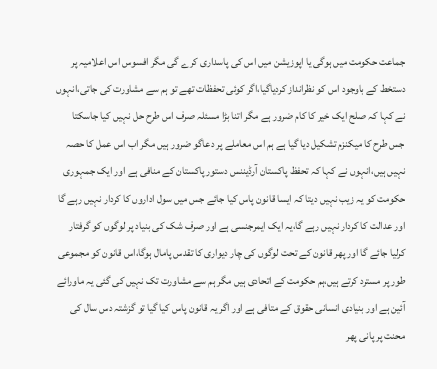جماعت حکومت میں ہوگی یا اپوزیشن میں اس کی پاسداری کرے گی مگر افسوس اس اعلامیہ پر دستخط کے باوجود اس کو نظرانداز کردیاگیا،اگر کوئی تحفظات تھے تو ہم سے مشاورت کی جاتی،انہوں نے کہا کہ صلح ایک خیر کا کام ضرور ہے مگر اتنا بڑا مسئلہ صرف اس طرح حل نہیں کیا جاسکتا جس طرح کا میکنزم تشکیل دیا گیا ہے ہم اس معاملے پر دعاگو ضرور ہیں مگر اب اس عمل کا حصہ نہیں ہیں،انہوں نے کہا کہ تحفظ پاکستان آرڈیننس دستور پاکستان کے منافی ہے اور ایک جمہوری حکومت کو یہ زیب نہیں دیتا کہ ایسا قانون پاس کیا جائے جس میں سول اداروں کا کردار نہیں رہے گا اور عدالت کا کردار نہیں رہے گا،یہ ایک ایمرجنسی ہے اور صرف شک کی بنیاد پر لوگوں کو گرفتار کرلیا جائے گا اور پھر قانون کے تحت لوگوں کی چار دیواری کا تقدس پامال ہوگا،اس قانون کو مجموعی طور پر مسترد کرتے ہیں،ہم حکومت کے اتحادی ہیں مگر ہم سے مشاورت تک نہیں کی گئی یہ ماورائے آئین ہے اور بنیادی انسانی حقوق کے متافی ہے اور اگر یہ قانون پاس کیا گیا تو گزشتہ دس سال کی محنت پر پانی پھر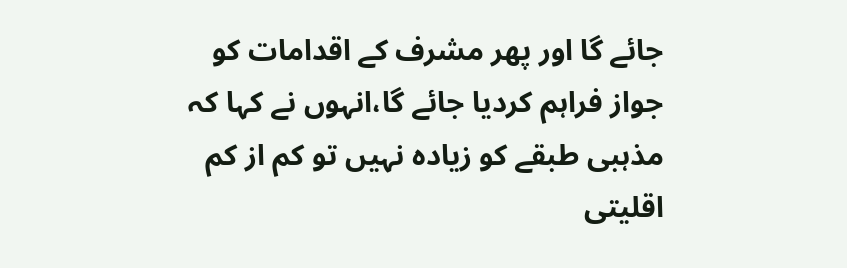جائے گا اور پھر مشرف کے اقدامات کو جواز فراہم کردیا جائے گا،انہوں نے کہا کہ مذہبی طبقے کو زیادہ نہیں تو کم از کم اقلیتی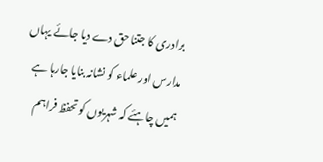برادری کا جتنا حق دے دیا جائے یہاں مدارس اور علماء کو نشانہ بنایا جارہا ہے ہمیں چاہئے کہ شہریوں کو تحفظ فراہم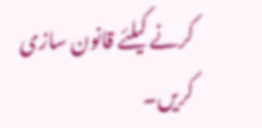کرنے کیلئے قانون سازی کریں۔